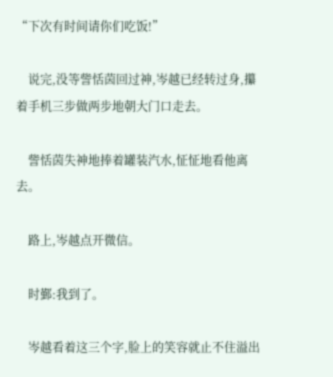“下次有时间请你们吃饭!”

    说完,没等訾恬茵回过神,岑越已经转过身,攥着手机三步做两步地朝大门口走去。

    訾恬茵失神地捧着罐装汽水,怔怔地看他离去。

    路上,岑越点开微信。

    时鄞:我到了。

    岑越看着这三个字,脸上的笑容就止不住溢出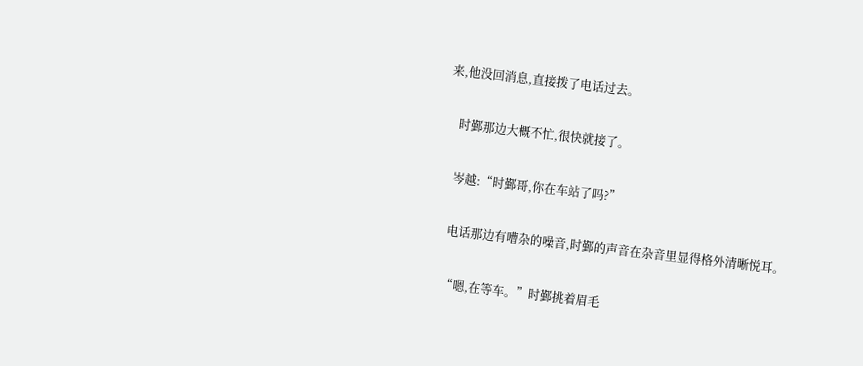来,他没回消息,直接拨了电话过去。

    时鄞那边大概不忙,很快就接了。

    岑越:“时鄞哥,你在车站了吗?”

    电话那边有嘈杂的噪音,时鄞的声音在杂音里显得格外清晰悦耳。

    “嗯,在等车。”时鄞挑着眉毛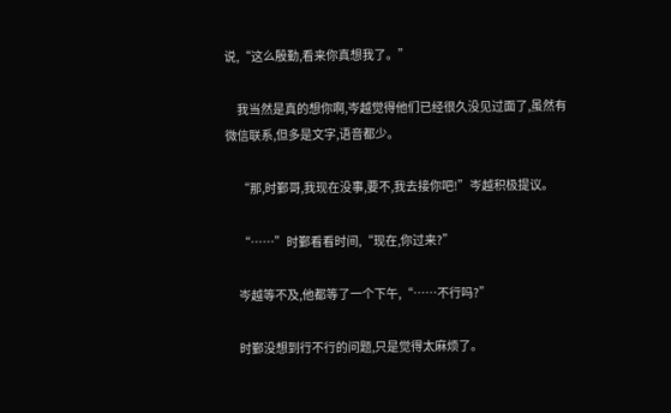说,“这么殷勤,看来你真想我了。”

    我当然是真的想你啊,岑越觉得他们已经很久没见过面了,虽然有微信联系,但多是文字,语音都少。

    “那,时鄞哥,我现在没事,要不,我去接你吧!”岑越积极提议。

    “……”时鄞看看时间,“现在,你过来?”

    岑越等不及,他都等了一个下午,“……不行吗?”

    时鄞没想到行不行的问题,只是觉得太麻烦了。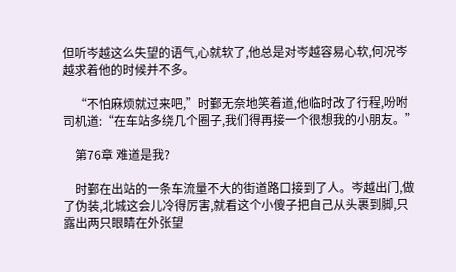但听岑越这么失望的语气,心就软了,他总是对岑越容易心软,何况岑越求着他的时候并不多。

    “不怕麻烦就过来吧,”时鄞无奈地笑着道,他临时改了行程,吩咐司机道:“在车站多绕几个圈子,我们得再接一个很想我的小朋友。”

    第76章 难道是我?

    时鄞在出站的一条车流量不大的街道路口接到了人。岑越出门,做了伪装,北城这会儿冷得厉害,就看这个小傻子把自己从头裹到脚,只露出两只眼睛在外张望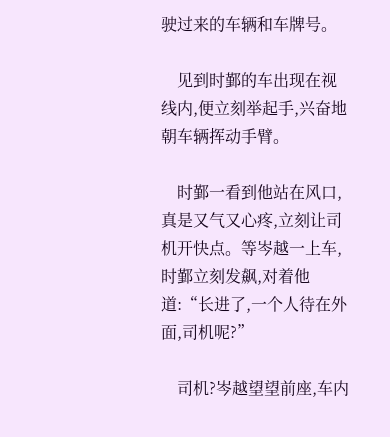驶过来的车辆和车牌号。

    见到时鄞的车出现在视线内,便立刻举起手,兴奋地朝车辆挥动手臂。

    时鄞一看到他站在风口,真是又气又心疼,立刻让司机开快点。等岑越一上车,时鄞立刻发飙,对着他道:“长进了,一个人待在外面,司机呢?”

    司机?岑越望望前座,车内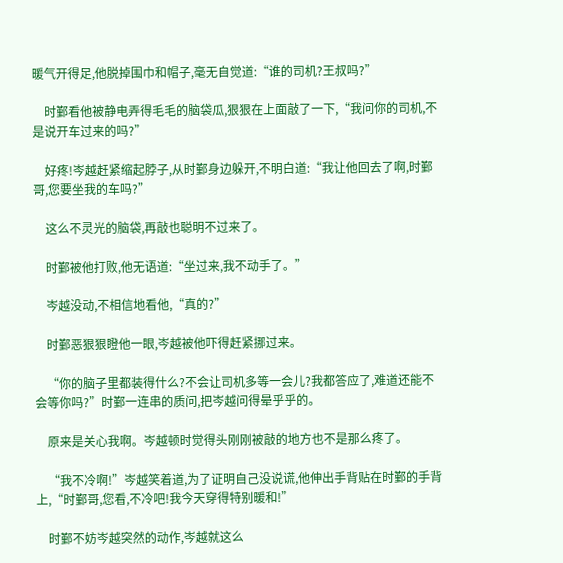暖气开得足,他脱掉围巾和帽子,毫无自觉道:“谁的司机?王叔吗?”

    时鄞看他被静电弄得毛毛的脑袋瓜,狠狠在上面敲了一下,“我问你的司机,不是说开车过来的吗?”

    好疼!岑越赶紧缩起脖子,从时鄞身边躲开,不明白道:“我让他回去了啊,时鄞哥,您要坐我的车吗?”

    这么不灵光的脑袋,再敲也聪明不过来了。

    时鄞被他打败,他无语道:“坐过来,我不动手了。”

    岑越没动,不相信地看他,“真的?”

    时鄞恶狠狠瞪他一眼,岑越被他吓得赶紧挪过来。

    “你的脑子里都装得什么?不会让司机多等一会儿?我都答应了,难道还能不会等你吗?”时鄞一连串的质问,把岑越问得晕乎乎的。

    原来是关心我啊。岑越顿时觉得头刚刚被敲的地方也不是那么疼了。

    “我不冷啊!”岑越笑着道,为了证明自己没说谎,他伸出手背贴在时鄞的手背上,“时鄞哥,您看,不冷吧!我今天穿得特别暖和!”

    时鄞不妨岑越突然的动作,岑越就这么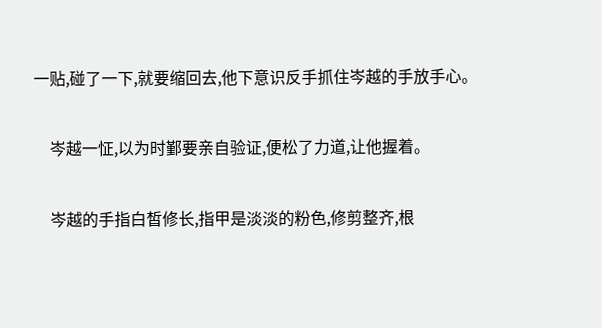一贴,碰了一下,就要缩回去,他下意识反手抓住岑越的手放手心。

    岑越一怔,以为时鄞要亲自验证,便松了力道,让他握着。

    岑越的手指白皙修长,指甲是淡淡的粉色,修剪整齐,根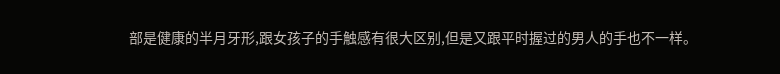部是健康的半月牙形,跟女孩子的手触感有很大区别,但是又跟平时握过的男人的手也不一样。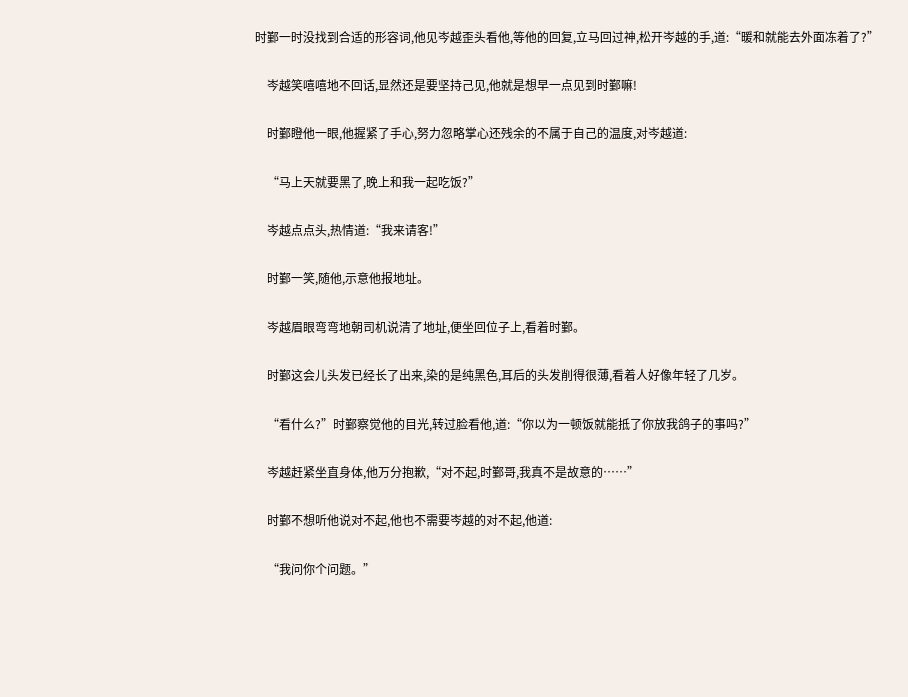时鄞一时没找到合适的形容词,他见岑越歪头看他,等他的回复,立马回过神,松开岑越的手,道:“暖和就能去外面冻着了?”

    岑越笑嘻嘻地不回话,显然还是要坚持己见,他就是想早一点见到时鄞嘛!

    时鄞瞪他一眼,他握紧了手心,努力忽略掌心还残余的不属于自己的温度,对岑越道:

    “马上天就要黑了,晚上和我一起吃饭?”

    岑越点点头,热情道:“我来请客!”

    时鄞一笑,随他,示意他报地址。

    岑越眉眼弯弯地朝司机说清了地址,便坐回位子上,看着时鄞。

    时鄞这会儿头发已经长了出来,染的是纯黑色,耳后的头发削得很薄,看着人好像年轻了几岁。

    “看什么?”时鄞察觉他的目光,转过脸看他,道:“你以为一顿饭就能抵了你放我鸽子的事吗?”

    岑越赶紧坐直身体,他万分抱歉,“对不起,时鄞哥,我真不是故意的……”

    时鄞不想听他说对不起,他也不需要岑越的对不起,他道:

    “我问你个问题。”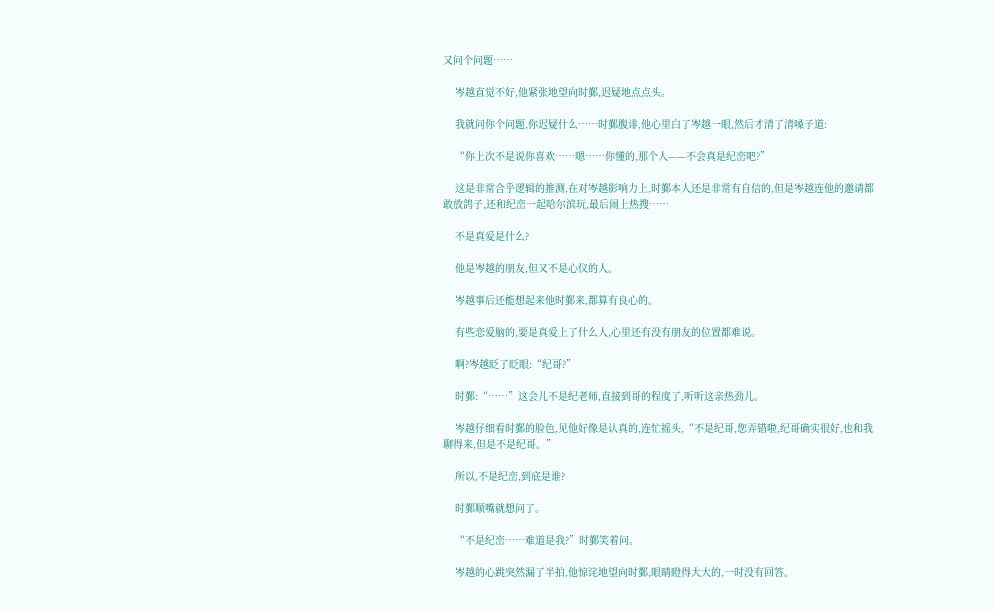又问个问题……

    岑越直觉不好,他紧张地望向时鄞,迟疑地点点头。

    我就问你个问题,你迟疑什么……时鄞腹诽,他心里白了岑越一眼,然后才清了清嗓子道:

    “你上次不是说你喜欢……嗯……你懂的,那个人——不会真是纪峦吧?”

    这是非常合乎逻辑的推测,在对岑越影响力上,时鄞本人还是非常有自信的,但是岑越连他的邀请都敢放鸽子,还和纪峦一起哈尔滨玩,最后闹上热搜……

    不是真爱是什么?

    他是岑越的朋友,但又不是心仪的人。

    岑越事后还能想起来他时鄞来,都算有良心的。

    有些恋爱脑的,要是真爱上了什么人,心里还有没有朋友的位置都难说。

    啊?岑越眨了眨眼:“纪哥?”

    时鄞:“……”这会儿不是纪老师,直接到哥的程度了,听听这亲热劲儿。

    岑越仔细看时鄞的脸色,见他好像是认真的,连忙摇头,“不是纪哥,您弄错啦,纪哥确实很好,也和我聊得来,但是不是纪哥。”

    所以,不是纪峦,到底是谁?

    时鄞顺嘴就想问了。

    “不是纪峦……难道是我?”时鄞笑着问。

    岑越的心跳突然漏了半拍,他惊诧地望向时鄞,眼睛瞪得大大的,一时没有回答。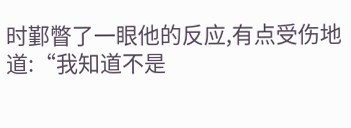时鄞瞥了一眼他的反应,有点受伤地道:“我知道不是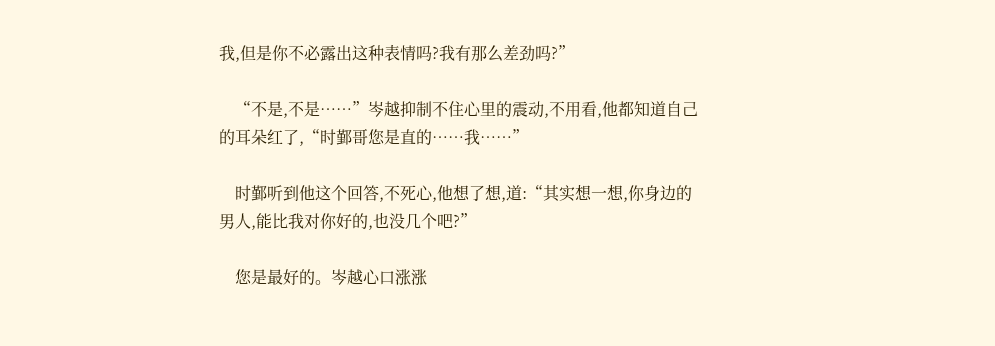我,但是你不必露出这种表情吗?我有那么差劲吗?”

    “不是,不是……”岑越抑制不住心里的震动,不用看,他都知道自己的耳朵红了,“时鄞哥您是直的……我……”

    时鄞听到他这个回答,不死心,他想了想,道:“其实想一想,你身边的男人,能比我对你好的,也没几个吧?”

    您是最好的。岑越心口涨涨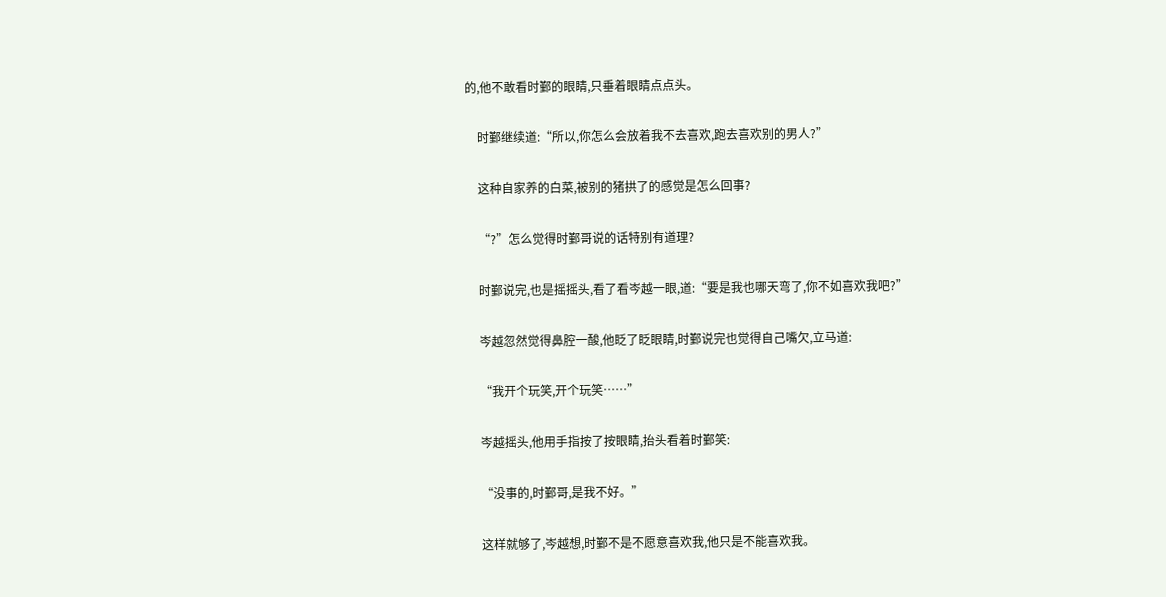的,他不敢看时鄞的眼睛,只垂着眼睛点点头。

    时鄞继续道:“所以,你怎么会放着我不去喜欢,跑去喜欢别的男人?”

    这种自家养的白菜,被别的猪拱了的感觉是怎么回事?

    “?”怎么觉得时鄞哥说的话特别有道理?

    时鄞说完,也是摇摇头,看了看岑越一眼,道:“要是我也哪天弯了,你不如喜欢我吧?”

    岑越忽然觉得鼻腔一酸,他眨了眨眼睛,时鄞说完也觉得自己嘴欠,立马道:

    “我开个玩笑,开个玩笑……”

    岑越摇头,他用手指按了按眼睛,抬头看着时鄞笑:

    “没事的,时鄞哥,是我不好。”

    这样就够了,岑越想,时鄞不是不愿意喜欢我,他只是不能喜欢我。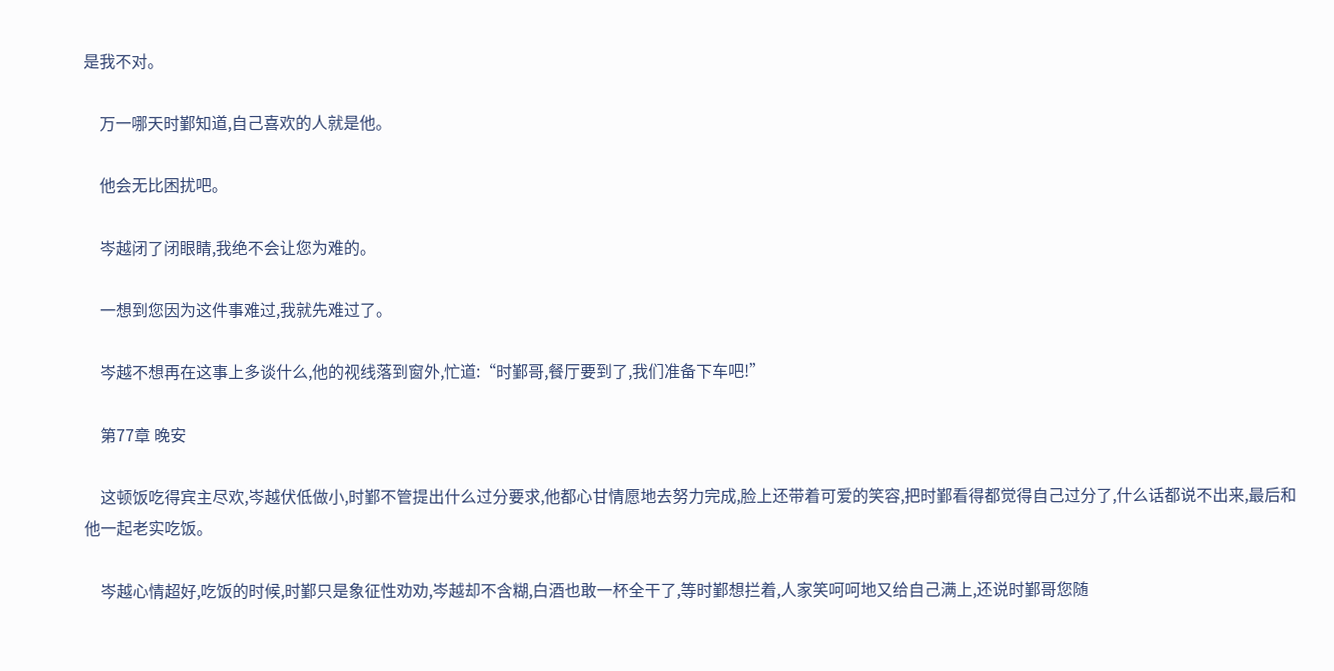是我不对。

    万一哪天时鄞知道,自己喜欢的人就是他。

    他会无比困扰吧。

    岑越闭了闭眼睛,我绝不会让您为难的。

    一想到您因为这件事难过,我就先难过了。

    岑越不想再在这事上多谈什么,他的视线落到窗外,忙道:“时鄞哥,餐厅要到了,我们准备下车吧!”

    第77章 晚安

    这顿饭吃得宾主尽欢,岑越伏低做小,时鄞不管提出什么过分要求,他都心甘情愿地去努力完成,脸上还带着可爱的笑容,把时鄞看得都觉得自己过分了,什么话都说不出来,最后和他一起老实吃饭。

    岑越心情超好,吃饭的时候,时鄞只是象征性劝劝,岑越却不含糊,白酒也敢一杯全干了,等时鄞想拦着,人家笑呵呵地又给自己满上,还说时鄞哥您随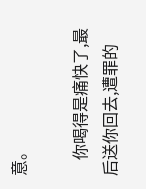意。

    你喝得是痛快了,最后送你回去,遭罪的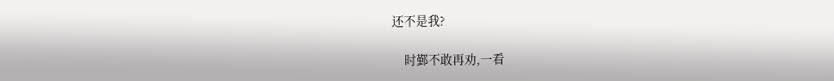还不是我?

    时鄞不敢再劝,一看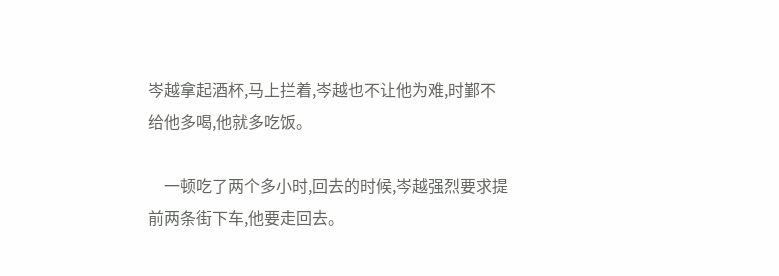岑越拿起酒杯,马上拦着,岑越也不让他为难,时鄞不给他多喝,他就多吃饭。

    一顿吃了两个多小时,回去的时候,岑越强烈要求提前两条街下车,他要走回去。